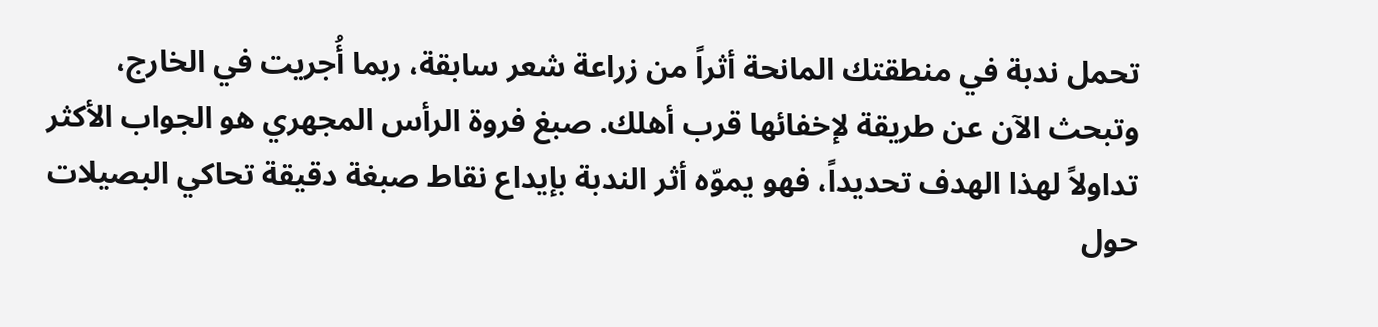تحمل ندبة في منطقتك المانحة أثراً من زراعة شعر سابقة، ربما أُجريت في الخارج، وتبحث الآن عن طريقة لإخفائها قرب أهلك. صبغ فروة الرأس المجهري هو الجواب الأكثر تداولاً لهذا الهدف تحديداً، فهو يموّه أثر الندبة بإيداع نقاط صبغة دقيقة تحاكي البصيلات حول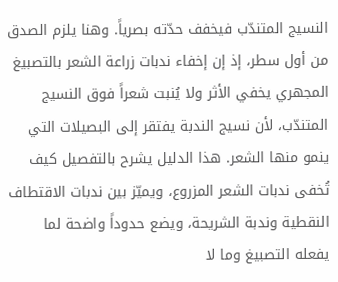النسيج المتندّب فيخفف حدّته بصرياً. وهنا يلزم الصدق من أول سطر، إذ إن إخفاء ندبات زراعة الشعر بالتصبيغ المجهري يخفي الأثر ولا يُنبت شعراً فوق النسيج المتندّب، لأن نسيج الندبة يفتقر إلى البصيلات التي ينمو منها الشعر. هذا الدليل يشرح بالتفصيل كيف تُخفى ندبات الشعر المزروع، ويميّز بين ندبات الاقتطاف النقطية وندبة الشريحة، ويضع حدوداً واضحة لما يفعله التصبيغ وما لا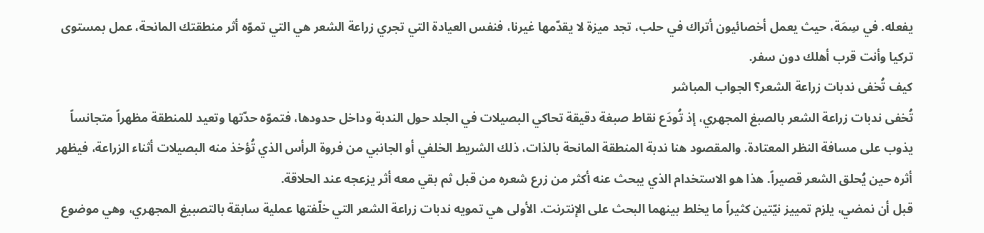يفعله. في سِمَة، حيث يعمل أخصائيون أتراك في حلب، تجد ميزة لا يقدّمها غيرنا، فنفس العيادة التي تجري زراعة الشعر هي التي تموّه أثر منطقتك المانحة، عمل بمستوى تركيا وأنت قرب أهلك دون سفر.
كيف تُخفى ندبات زراعة الشعر؟ الجواب المباشر
تُخفى ندبات زراعة الشعر بالصبغ المجهري، إذ تُودَع نقاط صبغة دقيقة تحاكي البصيلات في الجلد حول الندبة وداخل حدودها، فتموّه حدّتها وتعيد للمنطقة مظهراً متجانساً يذوب على مسافة النظر المعتادة. والمقصود هنا ندبة المنطقة المانحة بالذات، ذلك الشريط الخلفي أو الجانبي من فروة الرأس الذي تُؤخذ منه البصيلات أثناء الزراعة، فيظهر أثره حين يُحلق الشعر قصيراً. هذا هو الاستخدام الذي يبحث عنه أكثر من زرع شعره من قبل ثم بقي معه أثر يزعجه عند الحلاقة.
قبل أن نمضي، يلزم تمييز نيّتين كثيراً ما يخلط بينهما البحث على الإنترنت. الأولى هي تمويه ندبات زراعة الشعر التي خلّفتها عملية سابقة بالتصبيغ المجهري، وهي موضوع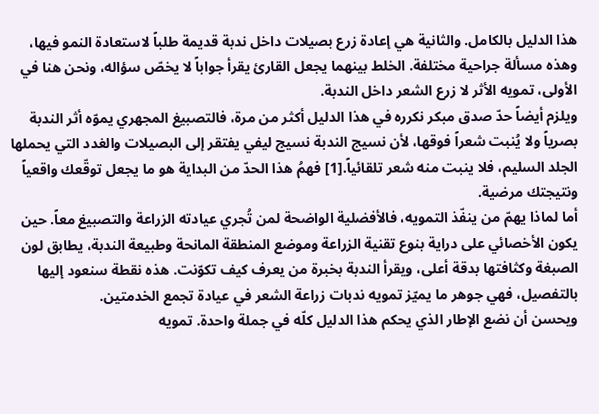هذا الدليل بالكامل. والثانية هي إعادة زرع بصيلات داخل ندبة قديمة طلباً لاستعادة النمو فيها، وهذه مسألة جراحية مختلفة. الخلط بينهما يجعل القارئ يقرأ جواباً لا يخصّ سؤاله، ونحن هنا في الأولى، تمويه الأثر لا زرع الشعر داخل الندبة.
ويلزم أيضاً حدّ صدق مبكر نكرره في هذا الدليل أكثر من مرة، فالتصبيغ المجهري يموّه أثر الندبة بصرياً ولا يُنبت شعراً فوقها، لأن نسيج الندبة نسيج ليفي يفتقر إلى البصيلات والغدد التي يحملها الجلد السليم، فلا ينبت منه شعر تلقائياً.[1] فهمُ هذا الحدّ من البداية هو ما يجعل توقّعك واقعياً ونتيجتك مرضية.
أما لماذا يهمّ من ينفّذ التمويه، فالأفضلية الواضحة لمن تُجري عيادته الزراعة والتصبيغ معاً. حين يكون الأخصائي على دراية بنوع تقنية الزراعة وموضع المنطقة المانحة وطبيعة الندبة، يطابق لون الصبغة وكثافتها بدقة أعلى، ويقرأ الندبة بخبرة من يعرف كيف تكوّنت. هذه نقطة سنعود إليها بالتفصيل، فهي جوهر ما يميّز تمويه ندبات زراعة الشعر في عيادة تجمع الخدمتين.
ويحسن أن نضع الإطار الذي يحكم هذا الدليل كلّه في جملة واحدة. تمويه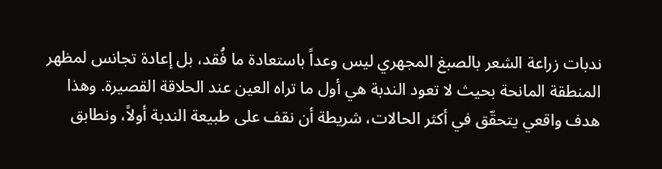ندبات زراعة الشعر بالصبغ المجهري ليس وعداً باستعادة ما فُقد، بل إعادة تجانس لمظهر المنطقة المانحة بحيث لا تعود الندبة هي أول ما تراه العين عند الحلاقة القصيرة. وهذا هدف واقعي يتحقّق في أكثر الحالات، شريطة أن نقف على طبيعة الندبة أولاً، ونطابق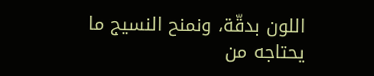اللون بدقّة، ونمنح النسيج ما يحتاجه من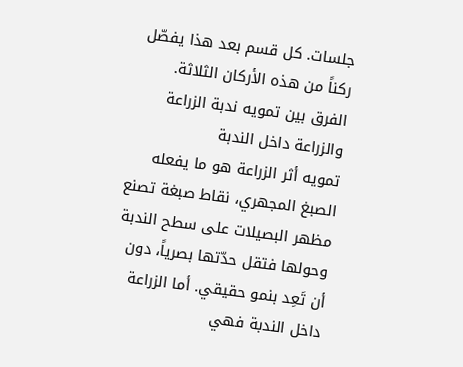جلسات. كل قسم بعد هذا يفصّل ركناً من هذه الأركان الثلاثة.
الفرق بين تمويه ندبة الزراعة والزراعة داخل الندبة
تمويه أثر الزراعة هو ما يفعله الصبغ المجهري، نقاط صبغة تصنع مظهر البصيلات على سطح الندبة وحولها فتقل حدّتها بصرياً، دون أن تَعِد بنمو حقيقي. أما الزراعة داخل الندبة فهي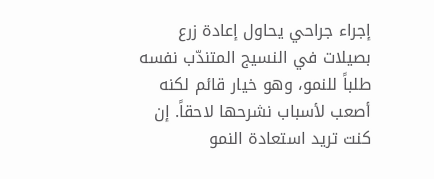إجراء جراحي يحاول إعادة زرع بصيلات في النسيج المتندّب نفسه طلباً للنمو، وهو خيار قائم لكنه أصعب لأسباب نشرحها لاحقاً. إن كنت تريد استعادة النمو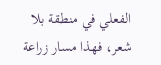الفعلي في منطقة بلا شعر، فهذا مسار زراعة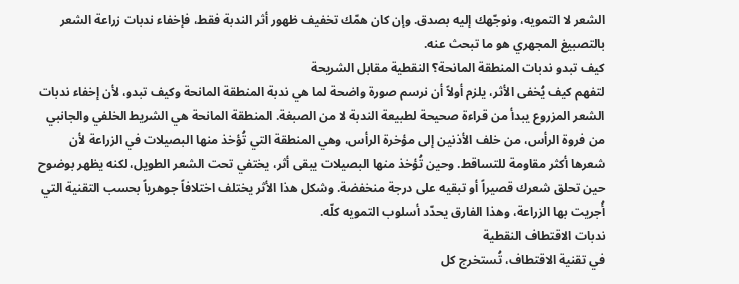الشعر لا التمويه، ونوجّهك إليه بصدق. وإن كان همّك تخفيف ظهور أثر الندبة فقط، فإخفاء ندبات زراعة الشعر بالتصبيغ المجهري هو ما تبحث عنه.
كيف تبدو ندبات المنطقة المانحة؟ النقطية مقابل الشريحة
لتفهم كيف يُخفى الأثر، يلزم أولاً أن نرسم صورة واضحة لما هي ندبة المنطقة المانحة وكيف تبدو، لأن إخفاء ندبات الشعر المزروع يبدأ من قراءة صحيحة لطبيعة الندبة لا من الصبغة. المنطقة المانحة هي الشريط الخلفي والجانبي من فروة الرأس، من خلف الأذنين إلى مؤخرة الرأس، وهي المنطقة التي تُؤخذ منها البصيلات في الزراعة لأن شعرها أكثر مقاومة للتساقط. وحين تُؤخذ منها البصيلات يبقى أثر، يختفي تحت الشعر الطويل، لكنه يظهر بوضوح حين تحلق شعرك قصيراً أو تبقيه على درجة منخفضة. وشكل هذا الأثر يختلف اختلافاً جوهرياً بحسب التقنية التي أُجريت بها الزراعة، وهذا الفارق يحدّد أسلوب التمويه كلّه.
ندبات الاقتطاف النقطية
في تقنية الاقتطاف، تُستخرج كل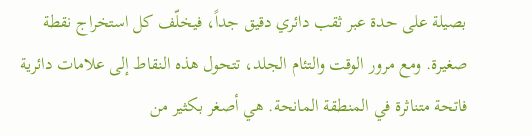بصيلة على حدة عبر ثقب دائري دقيق جداً، فيخلّف كل استخراج نقطة صغيرة. ومع مرور الوقت والتئام الجلد، تتحول هذه النقاط إلى علامات دائرية فاتحة متناثرة في المنطقة المانحة. هي أصغر بكثير من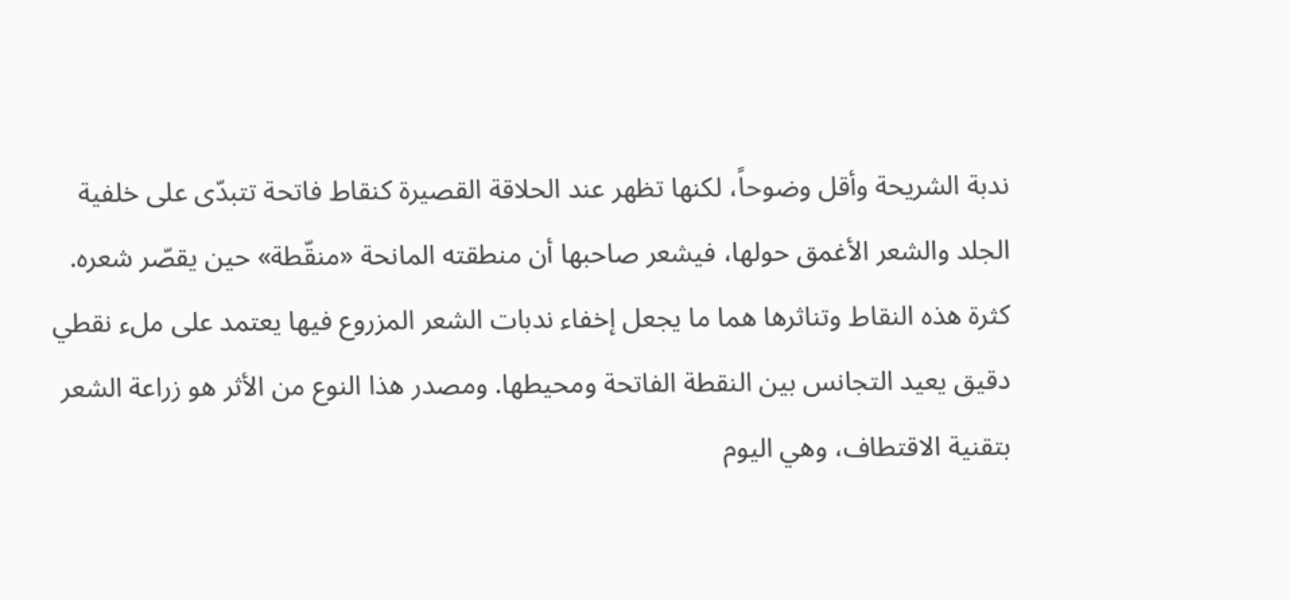ندبة الشريحة وأقل وضوحاً، لكنها تظهر عند الحلاقة القصيرة كنقاط فاتحة تتبدّى على خلفية الجلد والشعر الأغمق حولها، فيشعر صاحبها أن منطقته المانحة «منقّطة» حين يقصّر شعره. كثرة هذه النقاط وتناثرها هما ما يجعل إخفاء ندبات الشعر المزروع فيها يعتمد على ملء نقطي دقيق يعيد التجانس بين النقطة الفاتحة ومحيطها. ومصدر هذا النوع من الأثر هو زراعة الشعر بتقنية الاقتطاف، وهي اليوم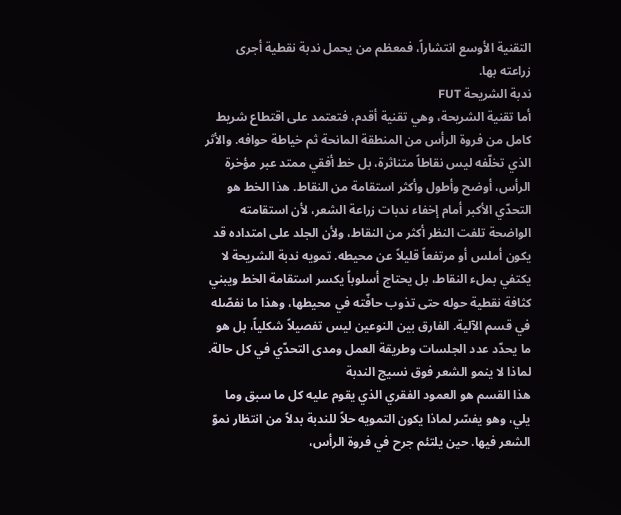التقنية الأوسع انتشاراً، فمعظم من يحمل ندبة نقطية أجرى زراعته بها.
ندبة الشريحة FUT
أما تقنية الشريحة، وهي تقنية أقدم، فتعتمد على اقتطاع شريط كامل من فروة الرأس من المنطقة المانحة ثم خياطة حوافه. والأثر الذي تخلّفه ليس نقاطاً متناثرة، بل خط أفقي ممتد عبر مؤخرة الرأس، أوضح وأطول وأكثر استقامة من النقاط. هذا الخط هو التحدّي الأكبر أمام إخفاء ندبات زراعة الشعر، لأن استقامته الواضحة تلفت النظر أكثر من النقاط، ولأن الجلد على امتداده قد يكون أملس أو مرتفعاً قليلاً عن محيطه. تمويه ندبة الشريحة لا يكتفي بملء النقاط، بل يحتاج أسلوباً يكسر استقامة الخط ويبني كثافة نقطية حوله حتى تذوب حافّته في محيطها، وهذا ما نفصّله في قسم الآلية. الفارق بين النوعين ليس تفصيلاً شكلياً، بل هو ما يحدّد عدد الجلسات وطريقة العمل ومدى التحدّي في كل حالة.
لماذا لا ينمو الشعر فوق نسيج الندبة
هذا القسم هو العمود الفقري الذي يقوم عليه كل ما سبق وما يلي، وهو يفسّر لماذا يكون التمويه حلاً للندبة بدلاً من انتظار نموّ الشعر فيها. حين يلتئم جرح في فروة الرأس،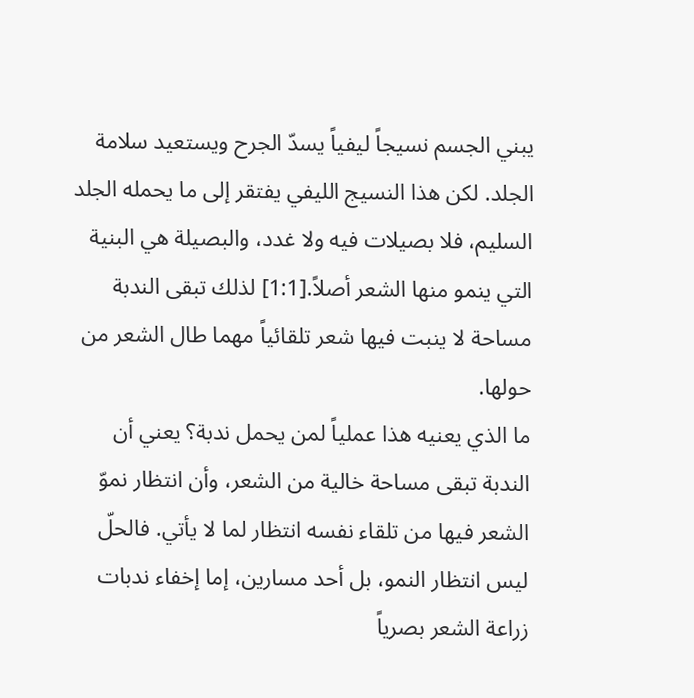يبني الجسم نسيجاً ليفياً يسدّ الجرح ويستعيد سلامة الجلد. لكن هذا النسيج الليفي يفتقر إلى ما يحمله الجلد السليم، فلا بصيلات فيه ولا غدد، والبصيلة هي البنية التي ينمو منها الشعر أصلاً.[1:1] لذلك تبقى الندبة مساحة لا ينبت فيها شعر تلقائياً مهما طال الشعر من حولها.
ما الذي يعنيه هذا عملياً لمن يحمل ندبة؟ يعني أن الندبة تبقى مساحة خالية من الشعر، وأن انتظار نموّ الشعر فيها من تلقاء نفسه انتظار لما لا يأتي. فالحلّ ليس انتظار النمو، بل أحد مسارين، إما إخفاء ندبات زراعة الشعر بصرياً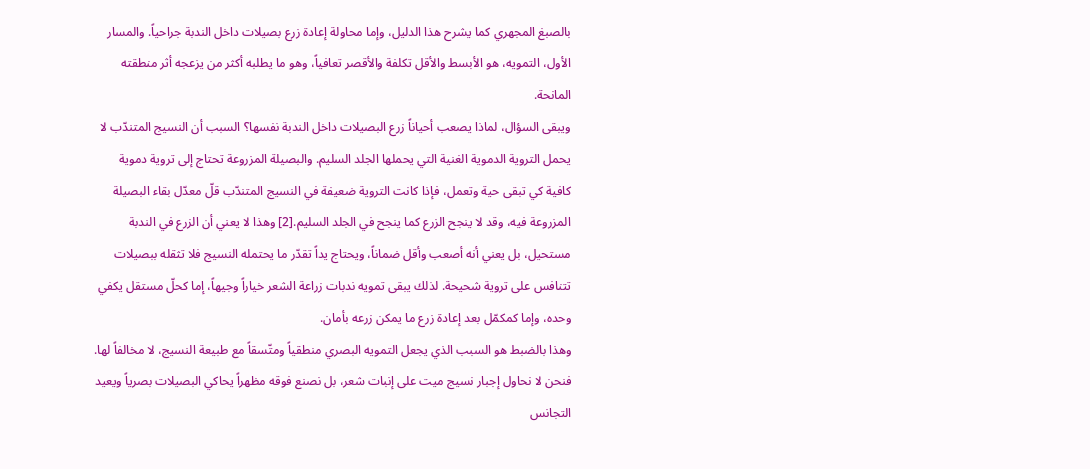بالصبغ المجهري كما يشرح هذا الدليل، وإما محاولة إعادة زرع بصيلات داخل الندبة جراحياً. والمسار الأول، التمويه، هو الأبسط والأقل تكلفة والأقصر تعافياً، وهو ما يطلبه أكثر من يزعجه أثر منطقته المانحة.
ويبقى السؤال، لماذا يصعب أحياناً زرع البصيلات داخل الندبة نفسها؟ السبب أن النسيج المتندّب لا يحمل التروية الدموية الغنية التي يحملها الجلد السليم. والبصيلة المزروعة تحتاج إلى تروية دموية كافية كي تبقى حية وتعمل، فإذا كانت التروية ضعيفة في النسيج المتندّب قلّ معدّل بقاء البصيلة المزروعة فيه، وقد لا ينجح الزرع كما ينجح في الجلد السليم.[2] وهذا لا يعني أن الزرع في الندبة مستحيل، بل يعني أنه أصعب وأقل ضماناً، ويحتاج يداً تقدّر ما يحتمله النسيج فلا تثقله ببصيلات تتنافس على تروية شحيحة. لذلك يبقى تمويه ندبات زراعة الشعر خياراً وجيهاً، إما كحلّ مستقل يكفي وحده، وإما كمكمّل بعد إعادة زرع ما يمكن زرعه بأمان.
وهذا بالضبط هو السبب الذي يجعل التمويه البصري منطقياً ومتّسقاً مع طبيعة النسيج، لا مخالفاً لها. فنحن لا نحاول إجبار نسيج ميت على إنبات شعر، بل نصنع فوقه مظهراً يحاكي البصيلات بصرياً ويعيد التجانس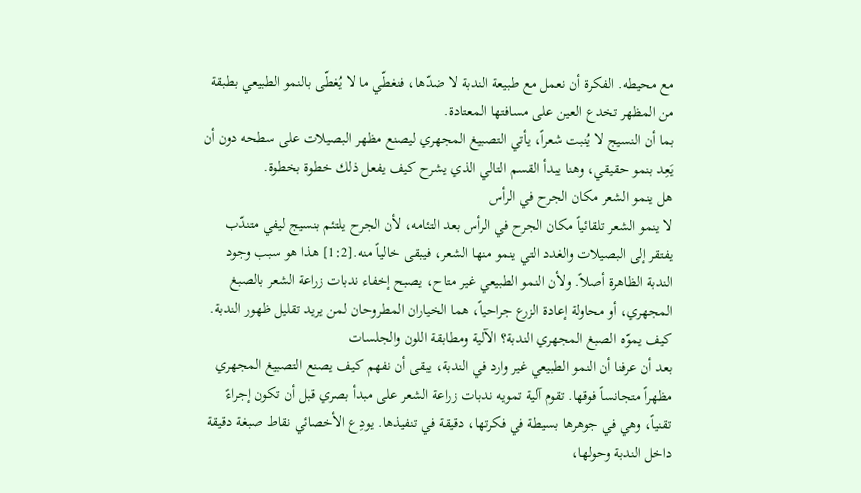مع محيطه. الفكرة أن نعمل مع طبيعة الندبة لا ضدّها، فنغطّي ما لا يُغطّى بالنمو الطبيعي بطبقة من المظهر تخدع العين على مسافتها المعتادة.
بما أن النسيج لا يُنبت شعراً، يأتي التصبيغ المجهري ليصنع مظهر البصيلات على سطحه دون أن يَعِد بنمو حقيقي، وهنا يبدأ القسم التالي الذي يشرح كيف يفعل ذلك خطوة بخطوة.
هل ينمو الشعر مكان الجرح في الرأس
لا ينمو الشعر تلقائياً مكان الجرح في الرأس بعد التئامه، لأن الجرح يلتئم بنسيج ليفي متندّب يفتقر إلى البصيلات والغدد التي ينمو منها الشعر، فيبقى خالياً منه.[1:2] هذا هو سبب وجود الندبة الظاهرة أصلاً. ولأن النمو الطبيعي غير متاح، يصبح إخفاء ندبات زراعة الشعر بالصبغ المجهري، أو محاولة إعادة الزرع جراحياً، هما الخياران المطروحان لمن يريد تقليل ظهور الندبة.
كيف يموّه الصبغ المجهري الندبة؟ الآلية ومطابقة اللون والجلسات
بعد أن عرفنا أن النمو الطبيعي غير وارد في الندبة، يبقى أن نفهم كيف يصنع التصبيغ المجهري مظهراً متجانساً فوقها. تقوم آلية تمويه ندبات زراعة الشعر على مبدأ بصري قبل أن تكون إجراءً تقنياً، وهي في جوهرها بسيطة في فكرتها، دقيقة في تنفيذها. يودِع الأخصائي نقاط صبغة دقيقة داخل الندبة وحولها،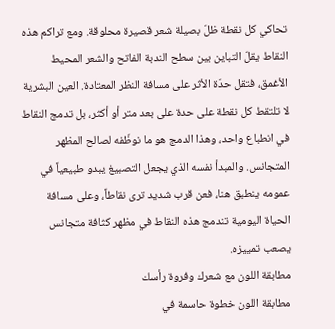تحاكي كل نقطة ظلّ بصيلة شعر قصيرة محلوقة. ومع تراكم هذه النقاط يقلّ التباين بين سطح الندبة الفاتح والشعر المحيط الأغمق، فتقل حدّة الأثر على مسافة النظر المعتادة. العين البشرية لا تلتقط كل نقطة على حدة على بعد متر أو أكثر، بل تدمج النقاط في انطباع واحد، وهذا الدمج هو ما نوظّفه لصالح المظهر المتجانس. والمبدأ نفسه الذي يجعل التصبيغ يبدو طبيعياً في عمومه ينطبق هنا، فعن قرب شديد ترى نقاطاً، وعلى مسافة الحياة اليومية تندمج هذه النقاط في مظهر كثافة متجانس يصعب تمييزه.
مطابقة اللون مع شعرك وفروة رأسك
مطابقة اللون خطوة حاسمة في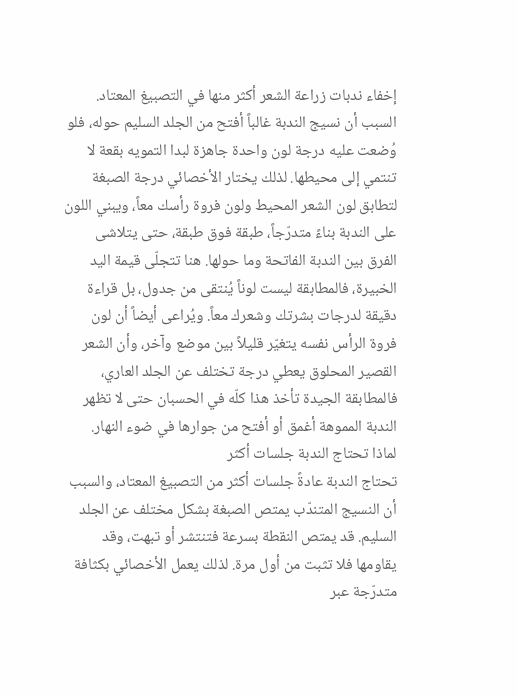إخفاء ندبات زراعة الشعر أكثر منها في التصبيغ المعتاد. السبب أن نسيج الندبة غالباً أفتح من الجلد السليم حوله، فلو وُضعت عليه درجة لون واحدة جاهزة لبدا التمويه بقعة لا تنتمي إلى محيطها. لذلك يختار الأخصائي درجة الصبغة لتطابق لون الشعر المحيط ولون فروة رأسك معاً، ويبني اللون على الندبة بناءً متدرّجاً، طبقة فوق طبقة، حتى يتلاشى الفرق بين الندبة الفاتحة وما حولها. هنا تتجلّى قيمة اليد الخبيرة، فالمطابقة ليست لوناً يُنتقى من جدول، بل قراءة دقيقة لدرجات بشرتك وشعرك معاً. ويُراعى أيضاً أن لون فروة الرأس نفسه يتغيّر قليلاً بين موضع وآخر، وأن الشعر القصير المحلوق يعطي درجة تختلف عن الجلد العاري، فالمطابقة الجيدة تأخذ هذا كلّه في الحسبان حتى لا تظهر الندبة المموهة أغمق أو أفتح من جوارها في ضوء النهار.
لماذا تحتاج الندبة جلسات أكثر
تحتاج الندبة عادةً جلسات أكثر من التصبيغ المعتاد، والسبب أن النسيج المتندّب يمتص الصبغة بشكل مختلف عن الجلد السليم. قد يمتص النقطة بسرعة فتنتشر أو تبهت، وقد يقاومها فلا تثبت من أول مرة. لذلك يعمل الأخصائي بكثافة متدرّجة عبر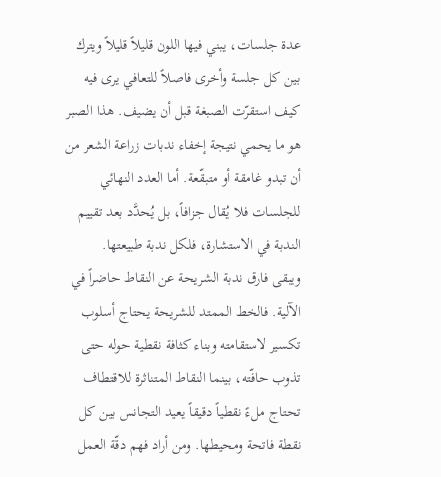عدة جلسات، يبني فيها اللون قليلاً قليلاً ويترك بين كل جلسة وأخرى فاصلاً للتعافي يرى فيه كيف استقرّت الصبغة قبل أن يضيف. هذا الصبر هو ما يحمي نتيجة إخفاء ندبات زراعة الشعر من أن تبدو غامقة أو متبقّعة. أما العدد النهائي للجلسات فلا يُقال جزافاً، بل يُحدَّد بعد تقييم الندبة في الاستشارة، فلكل ندبة طبيعتها.
ويبقى فارق ندبة الشريحة عن النقاط حاضراً في الآلية. فالخط الممتد للشريحة يحتاج أسلوب تكسير لاستقامته وبناء كثافة نقطية حوله حتى تذوب حافّته، بينما النقاط المتناثرة للاقتطاف تحتاج ملءً نقطياً دقيقاً يعيد التجانس بين كل نقطة فاتحة ومحيطها. ومن أراد فهم دقّة العمل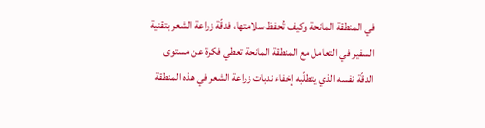في المنطقة المانحة وكيف تُحفظ سلامتها، فدقّة زراعة الشعر بتقنية السفير في التعامل مع المنطقة المانحة تعطي فكرة عن مستوى الدقّة نفسه الذي يتطلّبه إخفاء ندبات زراعة الشعر في هذه المنطقة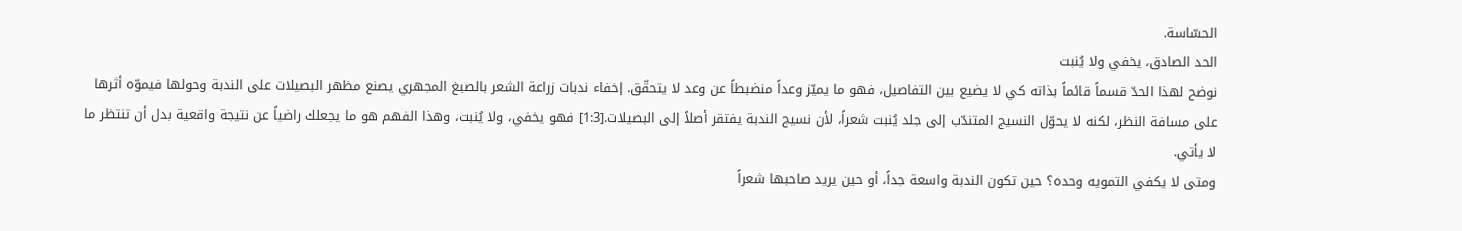الحسّاسة.
الحد الصادق، يخفي ولا يُنبت
نوضح لهذا الحدّ قسماً قائماً بذاته كي لا يضيع بين التفاصيل، فهو ما يميّز وعداً منضبطاً عن وعد لا يتحقّق. إخفاء ندبات زراعة الشعر بالصبغ المجهري يصنع مظهر البصيلات على الندبة وحولها فيموّه أثرها على مسافة النظر، لكنه لا يحوّل النسيج المتندّب إلى جلد يُنبت شعراً، لأن نسيج الندبة يفتقر أصلاً إلى البصيلات.[1:3] فهو يخفي، ولا يُنبت، وهذا الفهم هو ما يجعلك راضياً عن نتيجة واقعية بدل أن تنتظر ما لا يأتي.
ومتى لا يكفي التمويه وحده؟ حين تكون الندبة واسعة جداً، أو حين يريد صاحبها شعراً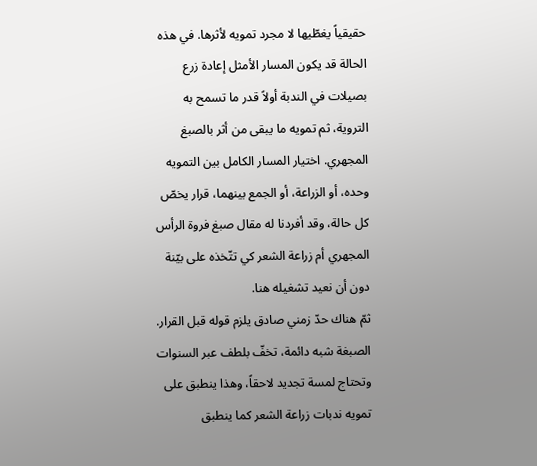حقيقياً يغطّيها لا مجرد تمويه لأثرها. في هذه الحالة قد يكون المسار الأمثل إعادة زرع بصيلات في الندبة أولاً قدر ما تسمح به التروية، ثم تمويه ما يبقى من أثر بالصبغ المجهري. اختيار المسار الكامل بين التمويه وحده، أو الزراعة، أو الجمع بينهما، قرار يخصّ كل حالة، وقد أفردنا له مقال صبغ فروة الرأس المجهري أم زراعة الشعر كي تتّخذه على بيّنة دون أن نعيد تشغيله هنا.
ثمّ هناك حدّ زمني صادق يلزم قوله قبل القرار. الصبغة شبه دائمة، تخفّ بلطف عبر السنوات وتحتاج لمسة تجديد لاحقاً، وهذا ينطبق على تمويه ندبات زراعة الشعر كما ينطبق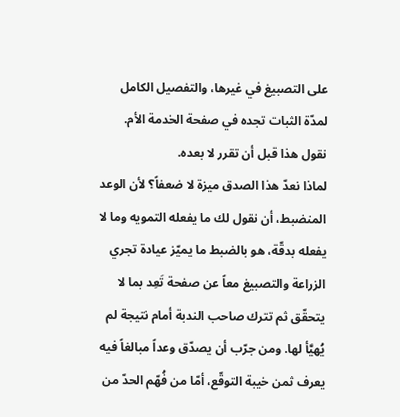على التصبيغ في غيرها، والتفصيل الكامل لمدّة الثبات تجده في صفحة الخدمة الأم. نقول هذا قبل أن تقرر لا بعده.
لماذا نعدّ هذا الصدق ميزة لا ضعفاً؟ لأن الوعد المنضبط، أن نقول لك ما يفعله التمويه وما لا يفعله بدقّة، هو بالضبط ما يميّز عيادة تجري الزراعة والتصبيغ معاً عن صفحة تَعِد بما لا يتحقّق ثم تترك صاحب الندبة أمام نتيجة لم يُهيَّأ لها. ومن جرّب أن يصدّق وعداً مبالغاً فيه يعرف ثمن خيبة التوقّع، أمّا من فُهّم الحدّ من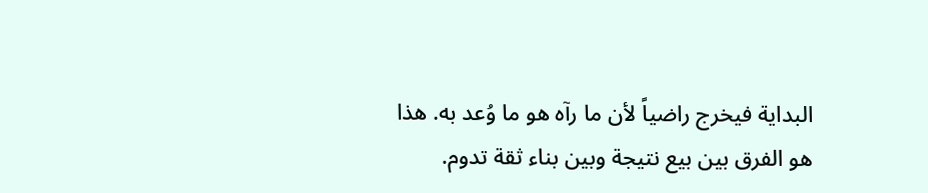البداية فيخرج راضياً لأن ما رآه هو ما وُعد به. هذا هو الفرق بين بيع نتيجة وبين بناء ثقة تدوم.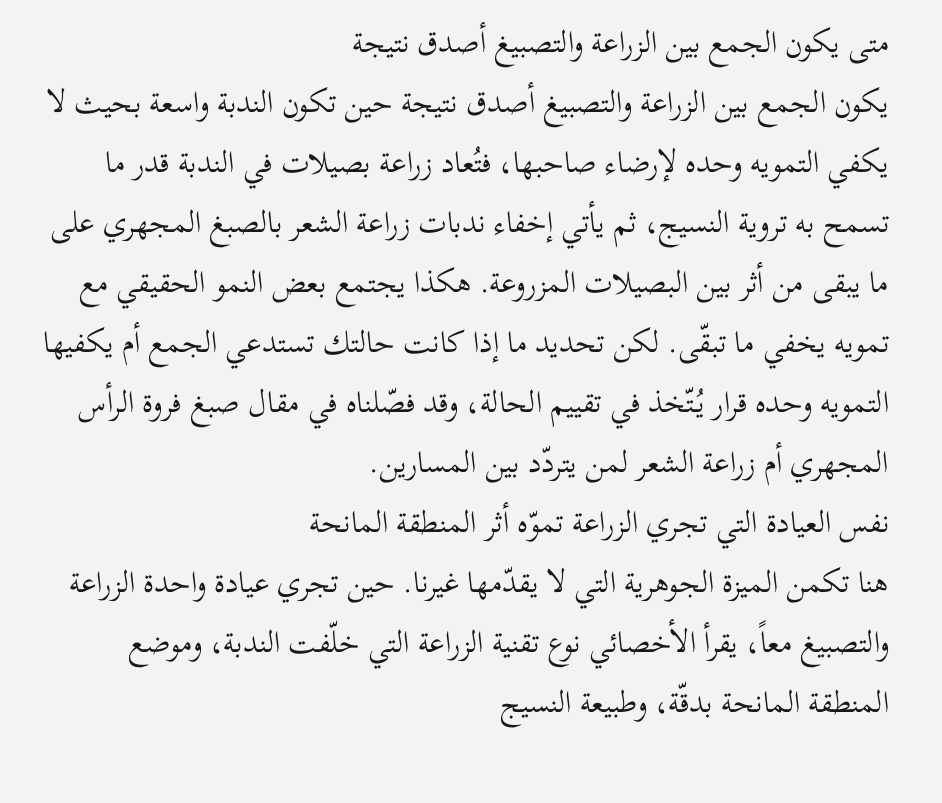متى يكون الجمع بين الزراعة والتصبيغ أصدق نتيجة
يكون الجمع بين الزراعة والتصبيغ أصدق نتيجة حين تكون الندبة واسعة بحيث لا يكفي التمويه وحده لإرضاء صاحبها، فتُعاد زراعة بصيلات في الندبة قدر ما تسمح به تروية النسيج، ثم يأتي إخفاء ندبات زراعة الشعر بالصبغ المجهري على ما يبقى من أثر بين البصيلات المزروعة. هكذا يجتمع بعض النمو الحقيقي مع تمويه يخفي ما تبقّى. لكن تحديد ما إذا كانت حالتك تستدعي الجمع أم يكفيها التمويه وحده قرار يُتّخذ في تقييم الحالة، وقد فصّلناه في مقال صبغ فروة الرأس المجهري أم زراعة الشعر لمن يتردّد بين المسارين.
نفس العيادة التي تجري الزراعة تموّه أثر المنطقة المانحة
هنا تكمن الميزة الجوهرية التي لا يقدّمها غيرنا. حين تجري عيادة واحدة الزراعة والتصبيغ معاً، يقرأ الأخصائي نوع تقنية الزراعة التي خلّفت الندبة، وموضع المنطقة المانحة بدقّة، وطبيعة النسيج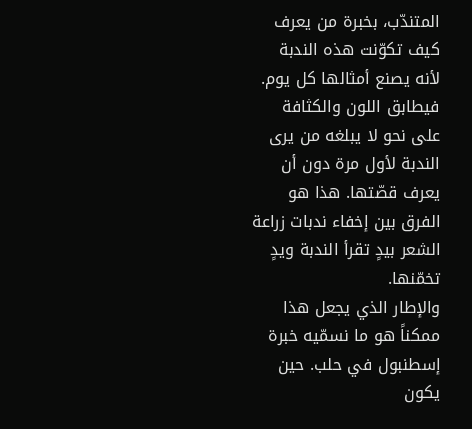المتندّب، بخبرة من يعرف كيف تكوّنت هذه الندبة لأنه يصنع أمثالها كل يوم. فيطابق اللون والكثافة على نحو لا يبلغه من يرى الندبة لأول مرة دون أن يعرف قصّتها. هذا هو الفرق بين إخفاء ندبات زراعة الشعر بيدٍ تقرأ الندبة ويدٍ تخمّنها.
والإطار الذي يجعل هذا ممكناً هو ما نسمّيه خبرة إسطنبول في حلب. حين يكون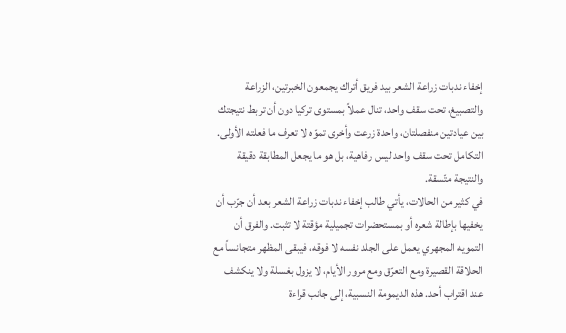إخفاء ندبات زراعة الشعر بيد فريق أتراك يجمعون الخبرتين، الزراعة والتصبيغ، تحت سقف واحد، تنال عملاً بمستوى تركيا دون أن تربط نتيجتك بين عيادتين منفصلتان، واحدة زرعت وأخرى تموّه لا تعرف ما فعلته الأولى. التكامل تحت سقف واحد ليس رفاهية، بل هو ما يجعل المطابقة دقيقة والنتيجة متّسقة.
في كثير من الحالات، يأتي طالب إخفاء ندبات زراعة الشعر بعد أن جرّب أن يخفيها بإطالة شعره أو بمستحضرات تجميلية مؤقتة لا تثبت. والفرق أن التمويه المجهري يعمل على الجلد نفسه لا فوقه، فيبقى المظهر متجانساً مع الحلاقة القصيرة ومع التعرّق ومع مرور الأيام، لا يزول بغسلة ولا ينكشف عند اقتراب أحد. هذه الديمومة النسبية، إلى جانب قراءة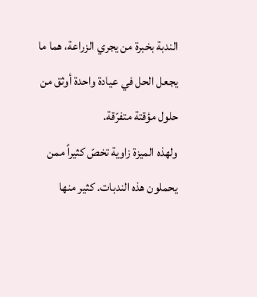الندبة بخبرة من يجري الزراعة، هما ما يجعل الحل في عيادة واحدة أوثق من حلول مؤقتة متفرّقة.
ولهذه الميزة زاوية تخصّ كثيراً ممن يحملون هذه الندبات. كثير منها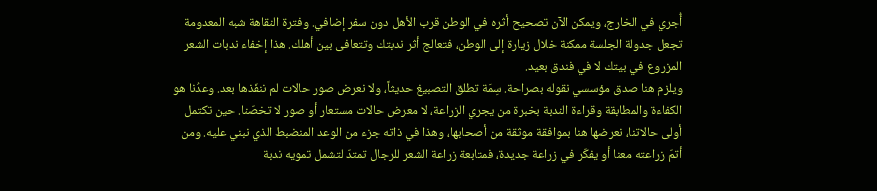أُجري في الخارج، ويمكن الآن تصحيح أثره في الوطن قرب الأهل دون سفر إضافي. وفترة النقاهة شبه المعدومة تجعل جدولة الجلسة ممكنة خلال زيارة إلى الوطن، فتعالج أثر ندبتك وتتعافى بين أهلك. هذا إخفاء ندبات الشعر المزروع في بيتك لا في فندق بعيد.
ويلزم هنا صدق مؤسسي نقوله بصراحة. سِمَة تطلق التصبيغ حديثاً، ولا نعرض صور حالات لم ننفّذها بعد. وعدُنا هو الكفاءة والمطابقة وقراءة الندبة بخبرة من يجري الزراعة، لا معرض حالات مستعار أو صور لا تخصّنا. حين تكتمل أولى حالاتنا، نعرضها هنا بموافقة موثقة من أصحابها، وهذا في ذاته جزء من الوعد المنضبط الذي نبني عليه. ومن أتمّ زراعته معنا أو يفكّر في زراعة جديدة، فمتابعة زراعة الشعر للرجال تمتدّ لتشمل تمويه ندبة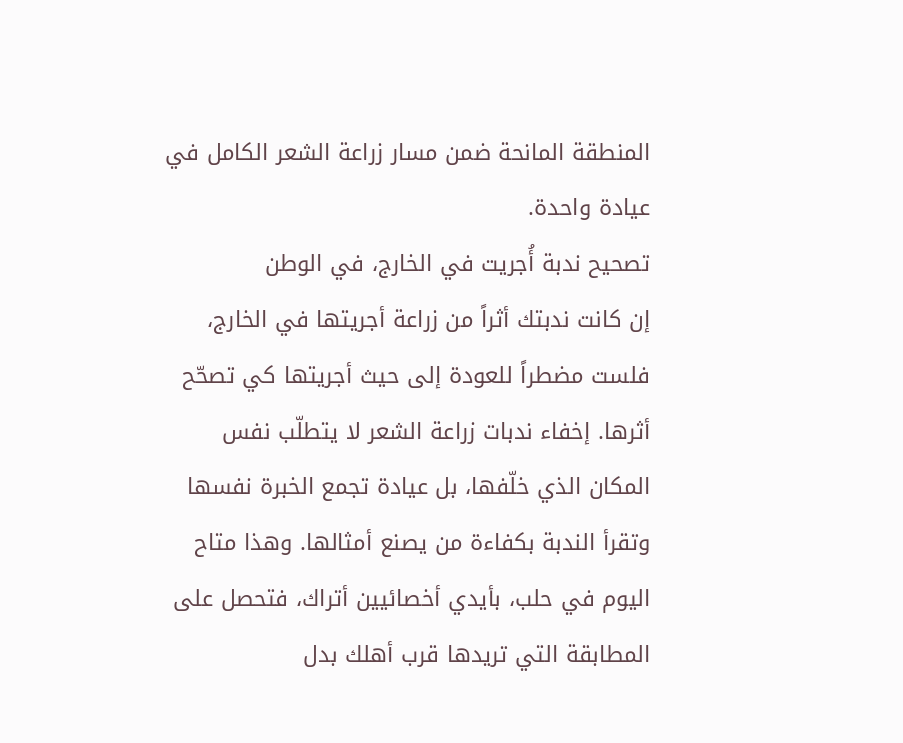المنطقة المانحة ضمن مسار زراعة الشعر الكامل في عيادة واحدة.
تصحيح ندبة أُجريت في الخارج، في الوطن
إن كانت ندبتك أثراً من زراعة أجريتها في الخارج، فلست مضطراً للعودة إلى حيث أجريتها كي تصحّح أثرها. إخفاء ندبات زراعة الشعر لا يتطلّب نفس المكان الذي خلّفها، بل عيادة تجمع الخبرة نفسها وتقرأ الندبة بكفاءة من يصنع أمثالها. وهذا متاح اليوم في حلب، بأيدي أخصائيين أتراك، فتحصل على المطابقة التي تريدها قرب أهلك بدل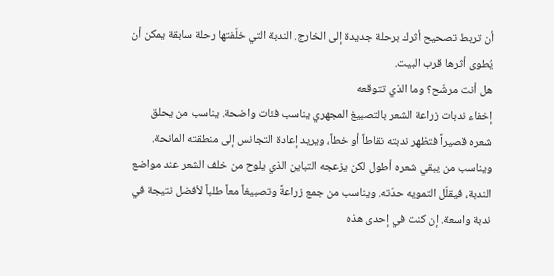أن تربط تصحيح أثرك برحلة جديدة إلى الخارج. الندبة التي خلّفتها رحلة سابقة يمكن أن يُطوى أثرها قرب البيت.
هل أنت مرشّح؟ وما الذي تتوقعه
إخفاء ندبات زراعة الشعر بالتصبيغ المجهري يناسب فئات واضحة. يناسب من يحلق شعره قصيراً فتظهر ندبته نقاطاً أو خطاً، ويريد إعادة التجانس إلى منطقته المانحة. ويناسب من يبقي شعره أطول لكن يزعجه التباين الذي يلوح من خلف الشعر عند مواضع الندبة، فيقلّل التمويه حدّته. ويناسب من جمع زراعةً وتصبيغاً معاً طلباً لأفضل نتيجة في ندبة واسعة. إن كنت في إحدى هذه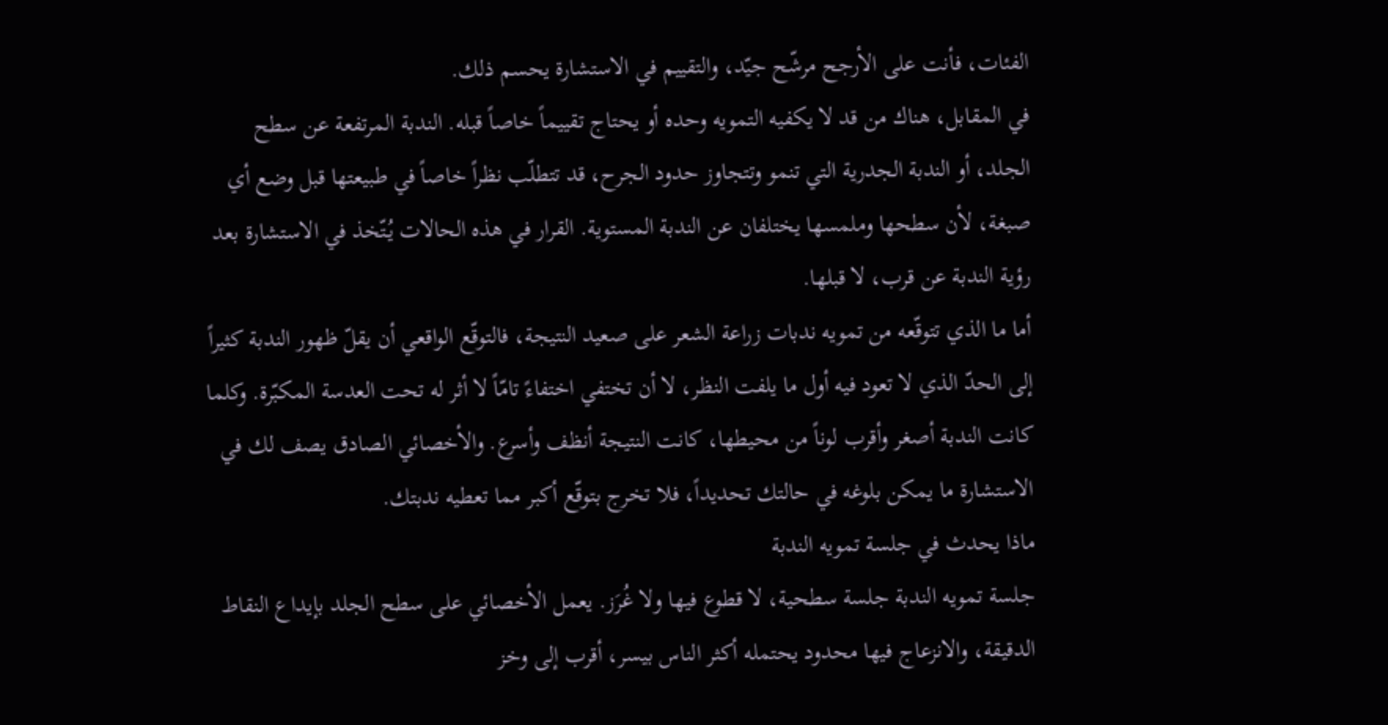الفئات، فأنت على الأرجح مرشّح جيّد، والتقييم في الاستشارة يحسم ذلك.
في المقابل، هناك من قد لا يكفيه التمويه وحده أو يحتاج تقييماً خاصاً قبله. الندبة المرتفعة عن سطح الجلد، أو الندبة الجدرية التي تنمو وتتجاوز حدود الجرح، قد تتطلّب نظراً خاصاً في طبيعتها قبل وضع أي صبغة، لأن سطحها وملمسها يختلفان عن الندبة المستوية. القرار في هذه الحالات يُتّخذ في الاستشارة بعد رؤية الندبة عن قرب، لا قبلها.
أما ما الذي تتوقّعه من تمويه ندبات زراعة الشعر على صعيد النتيجة، فالتوقّع الواقعي أن يقلّ ظهور الندبة كثيراً إلى الحدّ الذي لا تعود فيه أول ما يلفت النظر، لا أن تختفي اختفاءً تامّاً لا أثر له تحت العدسة المكبّرة. وكلما كانت الندبة أصغر وأقرب لوناً من محيطها، كانت النتيجة أنظف وأسرع. والأخصائي الصادق يصف لك في الاستشارة ما يمكن بلوغه في حالتك تحديداً، فلا تخرج بتوقّع أكبر مما تعطيه ندبتك.
ماذا يحدث في جلسة تمويه الندبة
جلسة تمويه الندبة جلسة سطحية، لا قطوع فيها ولا غُرَز. يعمل الأخصائي على سطح الجلد بإيداع النقاط الدقيقة، والانزعاج فيها محدود يحتمله أكثر الناس بيسر، أقرب إلى وخز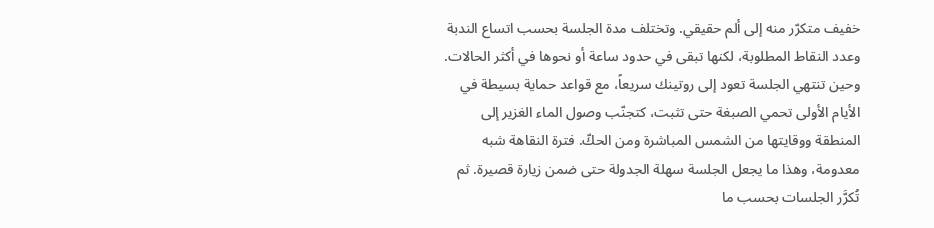خفيف متكرّر منه إلى ألم حقيقي. وتختلف مدة الجلسة بحسب اتساع الندبة وعدد النقاط المطلوبة، لكنها تبقى في حدود ساعة أو نحوها في أكثر الحالات. وحين تنتهي الجلسة تعود إلى روتينك سريعاً، مع قواعد حماية بسيطة في الأيام الأولى تحمي الصبغة حتى تثبت، كتجنّب وصول الماء الغزير إلى المنطقة ووقايتها من الشمس المباشرة ومن الحكّ. فترة النقاهة شبه معدومة، وهذا ما يجعل الجلسة سهلة الجدولة حتى ضمن زيارة قصيرة. ثم تُكرَّر الجلسات بحسب ما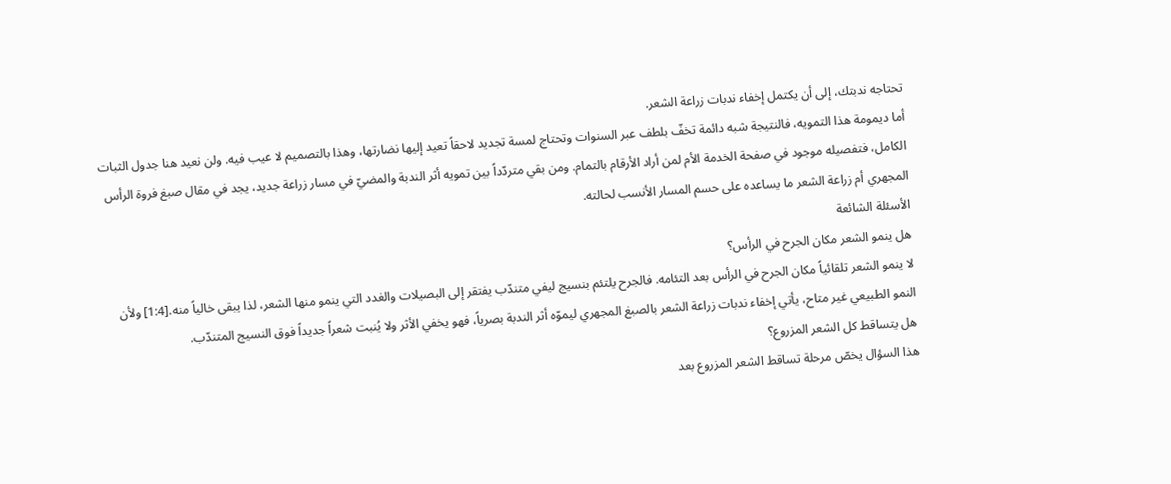تحتاجه ندبتك، إلى أن يكتمل إخفاء ندبات زراعة الشعر.
أما ديمومة هذا التمويه، فالنتيجة شبه دائمة تخفّ بلطف عبر السنوات وتحتاج لمسة تجديد لاحقاً تعيد إليها نضارتها، وهذا بالتصميم لا عيب فيه. ولن نعيد هنا جدول الثبات الكامل، فتفصيله موجود في صفحة الخدمة الأم لمن أراد الأرقام بالتمام. ومن بقي متردّداً بين تمويه أثر الندبة والمضيّ في مسار زراعة جديد، يجد في مقال صبغ فروة الرأس المجهري أم زراعة الشعر ما يساعده على حسم المسار الأنسب لحالته.
الأسئلة الشائعة
هل ينمو الشعر مكان الجرح في الرأس؟
لا ينمو الشعر تلقائياً مكان الجرح في الرأس بعد التئامه. فالجرح يلتئم بنسيج ليفي متندّب يفتقر إلى البصيلات والغدد التي ينمو منها الشعر، لذا يبقى خالياً منه.[1:4] ولأن النمو الطبيعي غير متاح، يأتي إخفاء ندبات زراعة الشعر بالصبغ المجهري ليموّه أثر الندبة بصرياً، فهو يخفي الأثر ولا يُنبت شعراً جديداً فوق النسيج المتندّب.
هل يتساقط كل الشعر المزروع؟
هذا السؤال يخصّ مرحلة تساقط الشعر المزروع بعد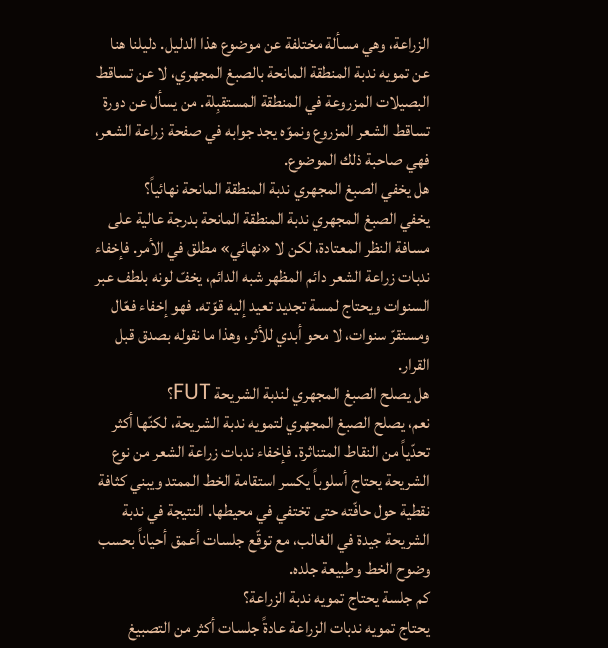الزراعة، وهي مسألة مختلفة عن موضوع هذا الدليل. دليلنا هنا عن تمويه ندبة المنطقة المانحة بالصبغ المجهري، لا عن تساقط البصيلات المزروعة في المنطقة المستقبِلة. من يسأل عن دورة تساقط الشعر المزروع ونموّه يجد جوابه في صفحة زراعة الشعر، فهي صاحبة ذلك الموضوع.
هل يخفي الصبغ المجهري ندبة المنطقة المانحة نهائياً؟
يخفي الصبغ المجهري ندبة المنطقة المانحة بدرجة عالية على مسافة النظر المعتادة، لكن لا «نهائي» مطلق في الأمر. فإخفاء ندبات زراعة الشعر دائم المظهر شبه الدائم، يخفّ لونه بلطف عبر السنوات ويحتاج لمسة تجديد تعيد إليه قوّته. فهو إخفاء فعّال ومستقرّ سنوات، لا محو أبدي للأثر، وهذا ما نقوله بصدق قبل القرار.
هل يصلح الصبغ المجهري لندبة الشريحة FUT؟
نعم، يصلح الصبغ المجهري لتمويه ندبة الشريحة، لكنّها أكثر تحدّياً من النقاط المتناثرة. فإخفاء ندبات زراعة الشعر من نوع الشريحة يحتاج أسلوباً يكسر استقامة الخط الممتد ويبني كثافة نقطية حول حافّته حتى تختفي في محيطها. النتيجة في ندبة الشريحة جيدة في الغالب، مع توقّع جلسات أعمق أحياناً بحسب وضوح الخط وطبيعة جلده.
كم جلسة يحتاج تمويه ندبة الزراعة؟
يحتاج تمويه ندبات الزراعة عادةً جلسات أكثر من التصبيغ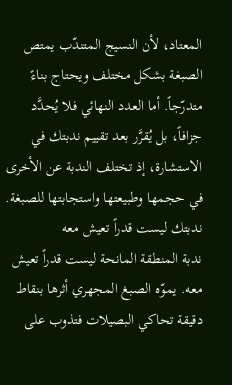المعتاد، لأن النسيج المتندّب يمتص الصبغة بشكل مختلف ويحتاج بناءً متدرّجاً. أما العدد النهائي فلا يُحدَّد جزافاً، بل يُقرَّر بعد تقييم ندبتك في الاستشارة، إذ تختلف الندبة عن الأخرى في حجمها وطبيعتها واستجابتها للصبغة.
ندبتك ليست قدراً تعيش معه
ندبة المنطقة المانحة ليست قدراً تعيش معه. يموّه الصبغ المجهري أثرها بنقاط دقيقة تحاكي البصيلات فتذوب على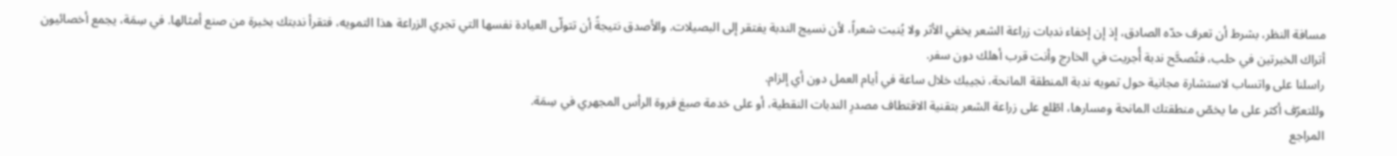مسافة النظر، بشرط أن تعرف حدّه الصادق، إذ إن إخفاء ندبات زراعة الشعر يخفي الأثر ولا يُنبت شعراً، لأن نسيج الندبة يفتقر إلى البصيلات. والأصدق نتيجةً أن تتولّى العيادة نفسها التي تجري الزراعة هذا التمويه، فتقرأ ندبتك بخبرة من صنع أمثالها. في سِمَة، يجمع أخصائيون أتراك الخبرتين في حلب، فتُصحَّح ندبة أُجريت في الخارج وأنت قرب أهلك دون سفر.
راسلنا على واتساب لاستشارة مجانية حول تمويه ندبة المنطقة المانحة، نجيبك خلال ساعة في أيام العمل دون أي إلزام.
وللتعرّف أكثر على ما يخصّ منطقتك المانحة ومسارها، اطّلع على زراعة الشعر بتقنية الاقتطاف مصدرِ الندبات النقطية، أو على خدمة صبغ فروة الرأس المجهري في سِمَة.
المراجع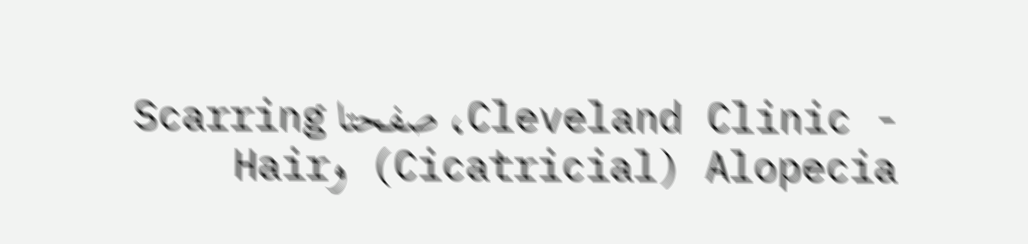- Cleveland Clinic، صفحتا Scarring (Cicatricial) Alopecia وHair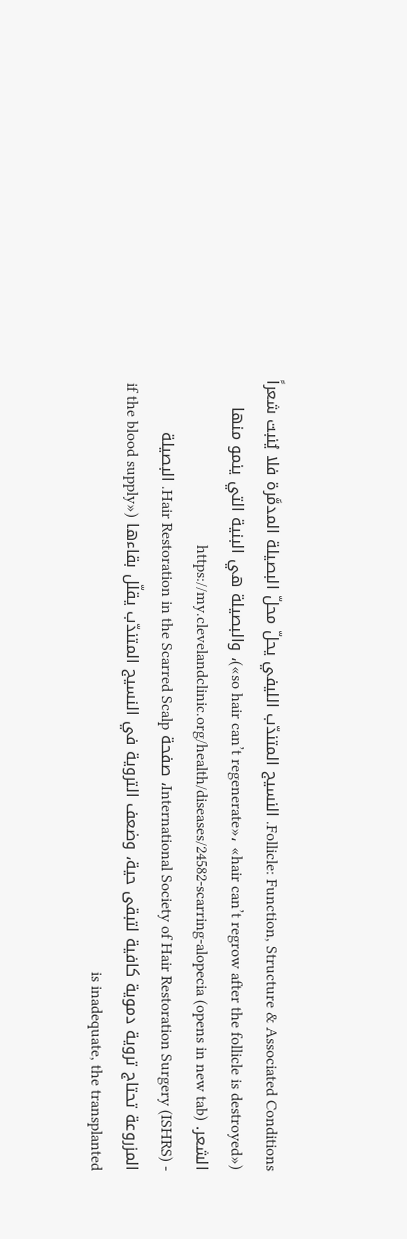Follicle: Function, Structure & Associated Conditions. النسيج المتندّب الليفي يحلّ محلّ البصيلة المدمَّرة فلا يُنبت شعراً («so hair can’t regenerate»، «hair can’t regrow after the follicle is destroyed»)، والبصيلة هي البنية التي ينمو منها الشعر. https://my.clevelandclinic.org/health/diseases/24582-scarring-alopecia (opens in new tab)
- International Society of Hair Restoration Surgery (ISHRS)، صفحة Hair Restoration in the Scarred Scalp. البصيلة المزروعة تحتاج تروية دموية كافية لتبقى حية، وضعف التروية في النسيج المتندّب يقلّل بقاءها («if the blood supply is inadequate, the transplanted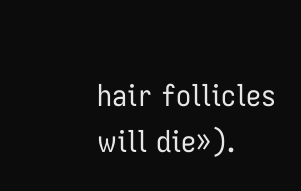hair follicles will die»).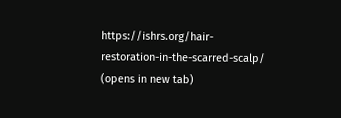https://ishrs.org/hair-restoration-in-the-scarred-scalp/ (opens in new tab)